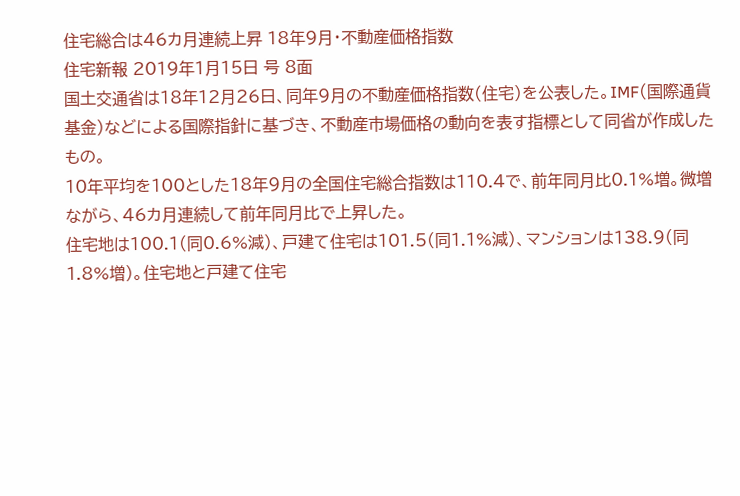住宅総合は46カ月連続上昇 18年9月・不動産価格指数
住宅新報 2019年1月15日 号 8面
国土交通省は18年12月26日、同年9月の不動産価格指数(住宅)を公表した。IMF(国際通貨基金)などによる国際指針に基づき、不動産市場価格の動向を表す指標として同省が作成したもの。
10年平均を100とした18年9月の全国住宅総合指数は110.4で、前年同月比0.1%増。微増ながら、46カ月連続して前年同月比で上昇した。
住宅地は100.1(同0.6%減)、戸建て住宅は101.5(同1.1%減)、マンションは138.9(同1.8%増)。住宅地と戸建て住宅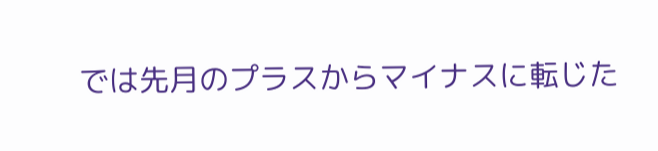では先月のプラスからマイナスに転じた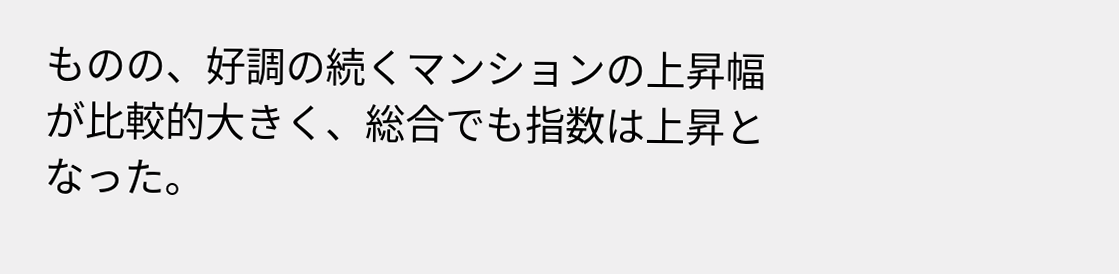ものの、好調の続くマンションの上昇幅が比較的大きく、総合でも指数は上昇となった。